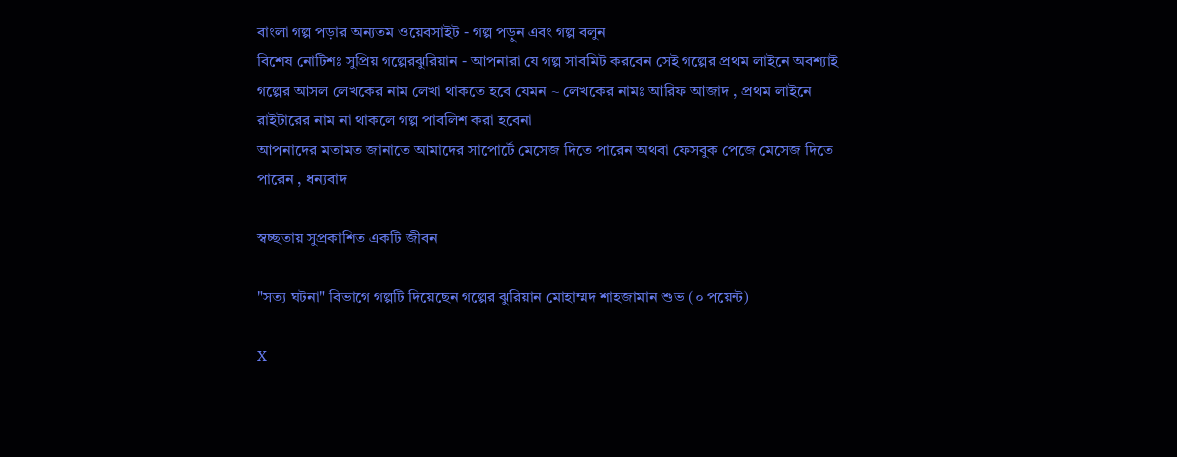বাংলা গল্প পড়ার অন্যতম ওয়েবসাইট - গল্প পড়ুন এবং গল্প বলুন
বিশেষ নোটিশঃ সুপ্রিয় গল্পেরঝুরিয়ান - আপনারা যে গল্প সাবমিট করবেন সেই গল্পের প্রথম লাইনে অবশ্যাই গল্পের আসল লেখকের নাম লেখা থাকতে হবে যেমন ~ লেখকের নামঃ আরিফ আজাদ , প্রথম লাইনে রাইটারের নাম না থাকলে গল্প পাবলিশ করা হবেনা
আপনাদের মতামত জানাতে আমাদের সাপোর্টে মেসেজ দিতে পারেন অথবা ফেসবুক পেজে মেসেজ দিতে পারেন , ধন্যবাদ

স্বচ্ছতায় সুপ্রকাশিত একটি জীবন

"সত্য ঘটনা" বিভাগে গল্পটি দিয়েছেন গল্পের ঝুরিয়ান মোহাম্মদ শাহজামান শুভ (০ পয়েন্ট)

X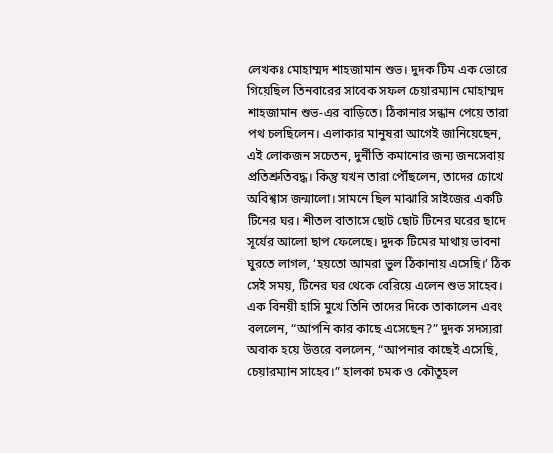লেখকঃ মোহাম্মদ শাহজামান শুভ। দুদক টিম এক ভোরে গিয়েছিল তিনবারের সাবেক সফল চেয়ারম্যান মোহাম্মদ শাহজামান শুভ-এর বাড়িতে। ঠিকানার সন্ধান পেয়ে তারা পথ চলছিলেন। এলাকার মানুষরা আগেই জানিয়েছেন, এই লোকজন সচেতন, দুর্নীতি কমানোর জন্য জনসেবায় প্রতিশ্রুতিবদ্ধ। কিন্তু যখন তারা পৌঁছলেন, তাদের চোখে অবিশ্বাস জন্মালো। সামনে ছিল মাঝারি সাইজের একটি টিনের ঘর। শীতল বাতাসে ছোট ছোট টিনের ঘরের ছাদে সূর্যের আলো ছাপ ফেলেছে। দুদক টিমের মাথায় ভাবনা ঘুরতে লাগল, ‘হয়তো আমরা ভুল ঠিকানায় এসেছি।’ ঠিক সেই সময়, টিনের ঘর থেকে বেরিয়ে এলেন শুভ সাহেব। এক বিনয়ী হাসি মুখে তিনি তাদের দিকে তাকালেন এবং বললেন, “আপনি কার কাছে এসেছেন?” দুদক সদস্যরা অবাক হয়ে উত্তরে বললেন, “আপনার কাছেই এসেছি, চেয়ারম্যান সাহেব।” হালকা চমক ও কৌতূহল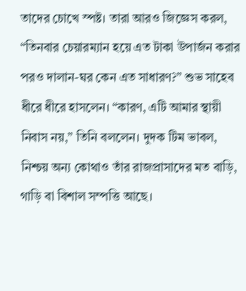তাদের চোখে স্পষ্ট। তারা আরও জিজ্ঞেস করল, “তিনবার চেয়ারম্যান হয়ে এত টাকা উপার্জন করার পরও দালান-ঘর কেন এত সাধারণ?” শুভ সাহেব ধীরে ধীরে হাসলেন। “কারণ, এটি আমার স্থায়ী নিবাস নয়,” তিনি বললেন। দুদক টিম ভাবল, নিশ্চয় অন্য কোথাও তাঁর রাজপ্রাসাদের মত বাড়ি, গাড়ি বা বিশাল সম্পত্তি আছে।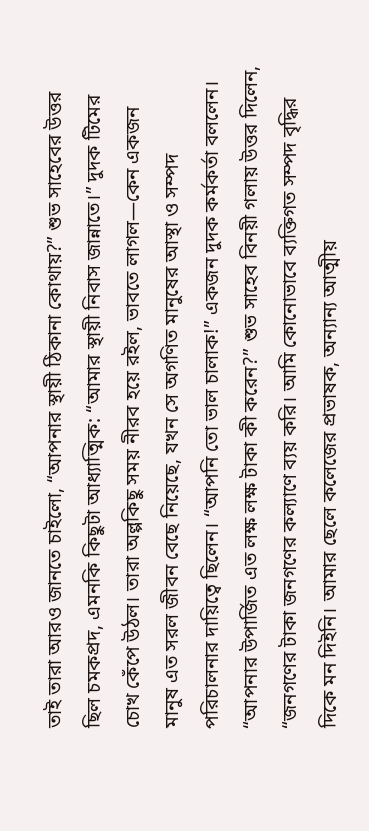তাই তারা আরও জানতে চাইলো, “আপনার স্থায়ী ঠিকানা কোথায়?” শুভ সাহেবের উত্তর ছিল চমকপ্রদ, এমনকি কিছুটা আধ্যাত্মিক: “আমার স্থায়ী নিবাস জান্নাতে।” দুদক টিমের চোখ কেঁপে উঠল। তারা অল্পকিছু সময় নীরব হয়ে রইল, ভাবতে লাগল—কেন একজন মানুষ এত সরল জীবন বেছে নিয়েছে, যখন সে অগণিত মানুষের আস্থা ও সম্পদ পরিচালনার দায়িত্বে ছিলেন। “আপনি তো ভাল চালাক!” একজন দুদক কর্মকর্তা বললেন। “আপনার উপার্জিত এত লক্ষ লক্ষ টাকা কী করেন?” শুভ সাহেব বিনয়ী গলায় উত্তর দিলেন, “জনগণের টাকা জনগণের কল্যাণে ব্যয় করি। আমি কোনোভাবে ব্যক্তিগত সম্পদ বৃদ্ধির দিকে মন দিইনি। আমার ছেলে কলেজের প্রভাষক, অন্যান্য আত্মীয়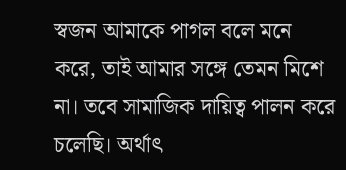স্বজন আমাকে পাগল বলে মনে করে, তাই আমার সঙ্গে তেমন মিশে না। তবে সামাজিক দায়িত্ব পালন করে চলেছি। অর্থাৎ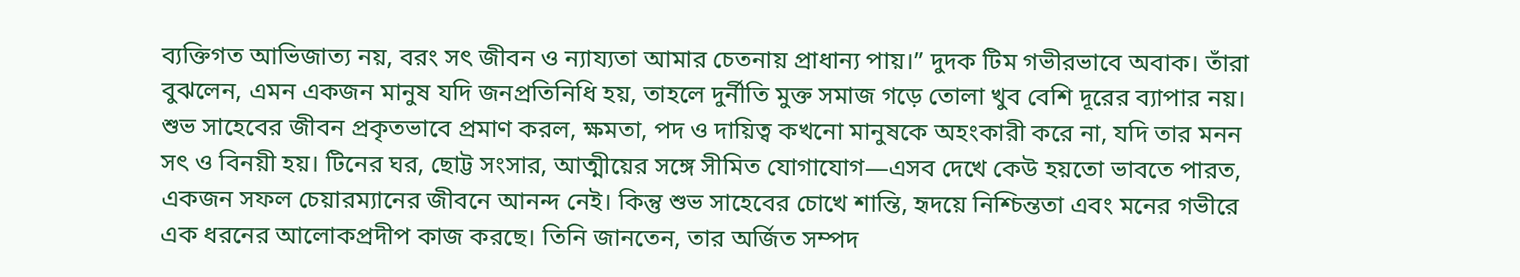ব্যক্তিগত আভিজাত্য নয়, বরং সৎ জীবন ও ন্যায্যতা আমার চেতনায় প্রাধান্য পায়।” দুদক টিম গভীরভাবে অবাক। তাঁরা বুঝলেন, এমন একজন মানুষ যদি জনপ্রতিনিধি হয়, তাহলে দুর্নীতি মুক্ত সমাজ গড়ে তোলা খুব বেশি দূরের ব্যাপার নয়। শুভ সাহেবের জীবন প্রকৃতভাবে প্রমাণ করল, ক্ষমতা, পদ ও দায়িত্ব কখনো মানুষকে অহংকারী করে না, যদি তার মনন সৎ ও বিনয়ী হয়। টিনের ঘর, ছোট্ট সংসার, আত্মীয়ের সঙ্গে সীমিত যোগাযোগ—এসব দেখে কেউ হয়তো ভাবতে পারত, একজন সফল চেয়ারম্যানের জীবনে আনন্দ নেই। কিন্তু শুভ সাহেবের চোখে শান্তি, হৃদয়ে নিশ্চিন্ততা এবং মনের গভীরে এক ধরনের আলোকপ্রদীপ কাজ করছে। তিনি জানতেন, তার অর্জিত সম্পদ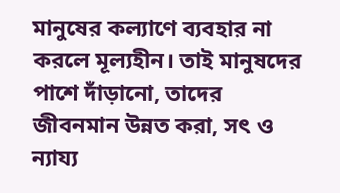মানুষের কল্যাণে ব্যবহার না করলে মূল্যহীন। তাই মানুষদের পাশে দাঁড়ানো, তাদের জীবনমান উন্নত করা, সৎ ও ন্যায্য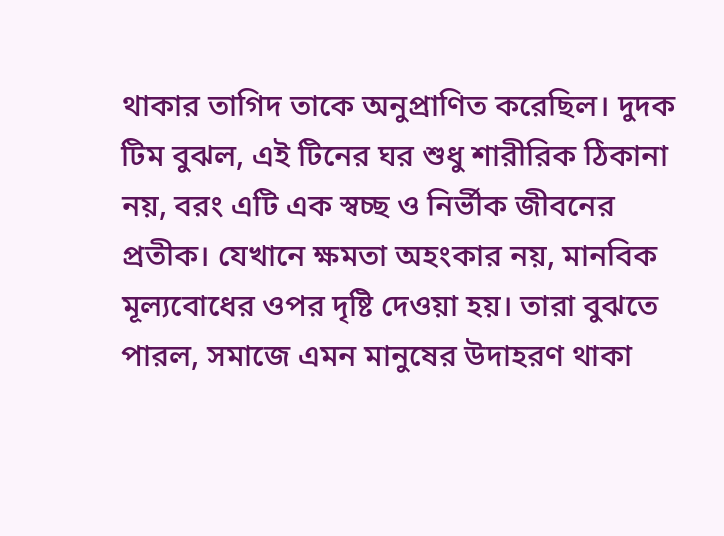থাকার তাগিদ তাকে অনুপ্রাণিত করেছিল। দুদক টিম বুঝল, এই টিনের ঘর শুধু শারীরিক ঠিকানা নয়, বরং এটি এক স্বচ্ছ ও নির্ভীক জীবনের প্রতীক। যেখানে ক্ষমতা অহংকার নয়, মানবিক মূল্যবোধের ওপর দৃষ্টি দেওয়া হয়। তারা বুঝতে পারল, সমাজে এমন মানুষের উদাহরণ থাকা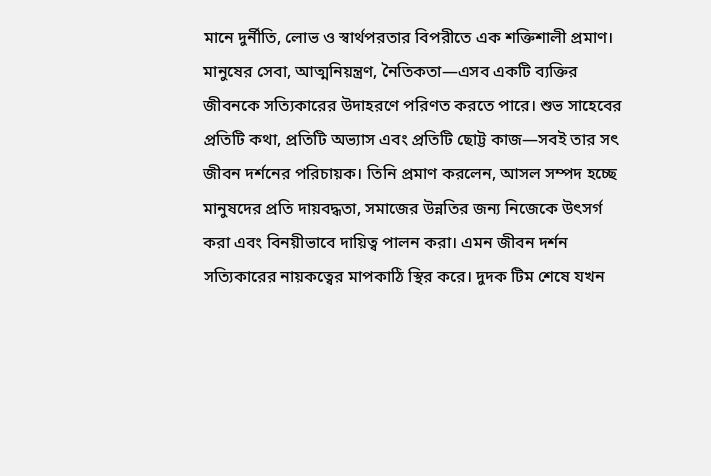মানে দুর্নীতি, লোভ ও স্বার্থপরতার বিপরীতে এক শক্তিশালী প্রমাণ। মানুষের সেবা, আত্মনিয়ন্ত্রণ, নৈতিকতা—এসব একটি ব্যক্তির জীবনকে সত্যিকারের উদাহরণে পরিণত করতে পারে। শুভ সাহেবের প্রতিটি কথা, প্রতিটি অভ্যাস এবং প্রতিটি ছোট্ট কাজ—সবই তার সৎ জীবন দর্শনের পরিচায়ক। তিনি প্রমাণ করলেন, আসল সম্পদ হচ্ছে মানুষদের প্রতি দায়বদ্ধতা, সমাজের উন্নতির জন্য নিজেকে উৎসর্গ করা এবং বিনয়ীভাবে দায়িত্ব পালন করা। এমন জীবন দর্শন সত্যিকারের নায়কত্বের মাপকাঠি স্থির করে। দুদক টিম শেষে যখন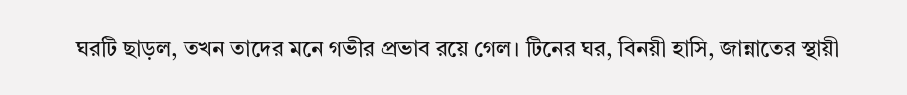ঘরটি ছাড়ল, তখন তাদের মনে গভীর প্রভাব রয়ে গেল। টিনের ঘর, বিনয়ী হাসি, জান্নাতের স্থায়ী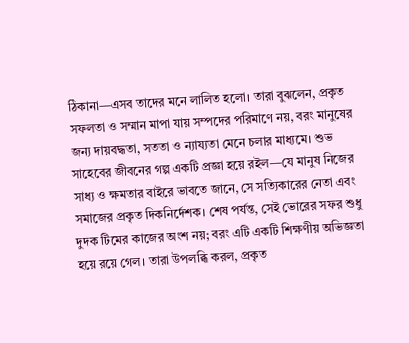ঠিকানা—এসব তাদের মনে লালিত হলো। তারা বুঝলেন, প্রকৃত সফলতা ও সম্মান মাপা যায় সম্পদের পরিমাণে নয়, বরং মানুষের জন্য দায়বদ্ধতা, সততা ও ন্যায্যতা মেনে চলার মাধ্যমে। শুভ সাহেবের জীবনের গল্প একটি প্রজ্ঞা হয়ে রইল—যে মানুষ নিজের সাধ্য ও ক্ষমতার বাইরে ভাবতে জানে, সে সত্যিকারের নেতা এবং সমাজের প্রকৃত দিকনির্দেশক। শেষ পর্যন্ত, সেই ভোরের সফর শুধু দুদক টিমের কাজের অংশ নয়; বরং এটি একটি শিক্ষণীয় অভিজ্ঞতা হয়ে রয়ে গেল। তারা উপলব্ধি করল, প্রকৃত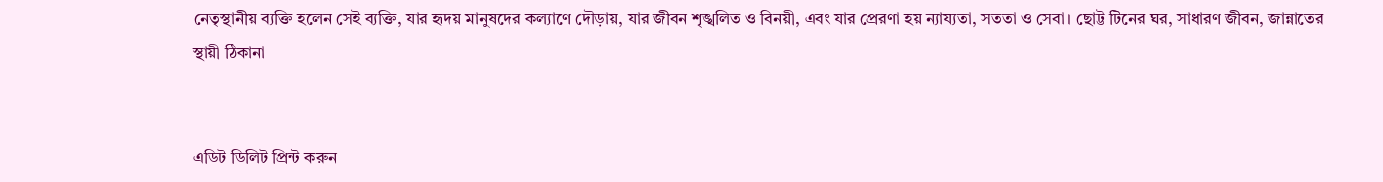নেতৃস্থানীয় ব্যক্তি হলেন সেই ব্যক্তি, যার হৃদয় মানুষদের কল্যাণে দৌড়ায়, যার জীবন শৃঙ্খলিত ও বিনয়ী, এবং যার প্রেরণা হয় ন্যায্যতা, সততা ও সেবা। ছোট্ট টিনের ঘর, সাধারণ জীবন, জান্নাতের স্থায়ী ঠিকানা


এডিট ডিলিট প্রিন্ট করুন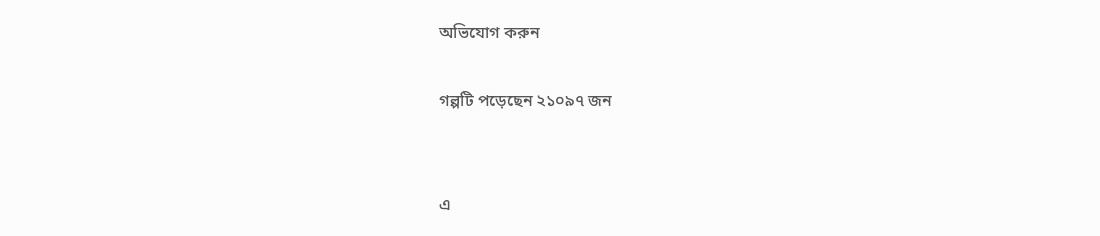অভিযোগ করুন

গল্পটি পড়েছেন ২১০৯৭ জন


এ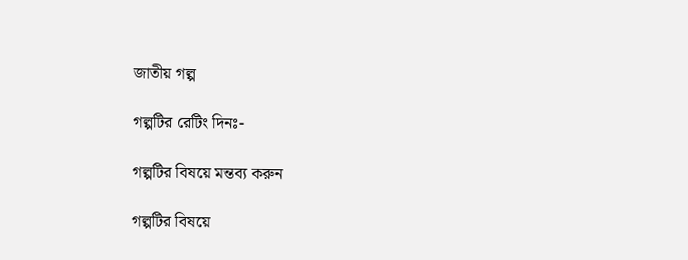জাতীয় গল্প

গল্পটির রেটিং দিনঃ-

গল্পটির বিষয়ে মন্তব্য করুন

গল্পটির বিষয়ে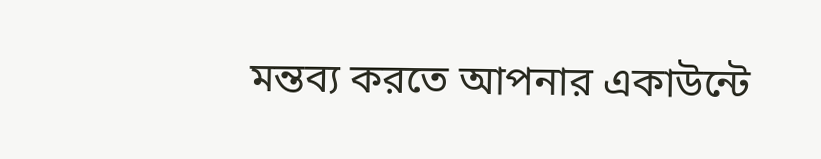মন্তব্য করতে আপনার একাউন্টে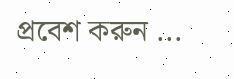প্রবেশ করুন ...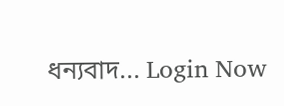ধন্যবাদ... Login Now